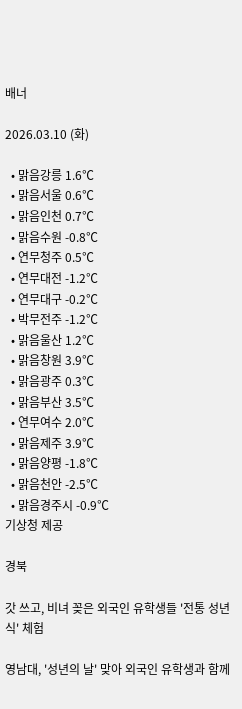배너

2026.03.10 (화)

  • 맑음강릉 1.6℃
  • 맑음서울 0.6℃
  • 맑음인천 0.7℃
  • 맑음수원 -0.8℃
  • 연무청주 0.5℃
  • 연무대전 -1.2℃
  • 연무대구 -0.2℃
  • 박무전주 -1.2℃
  • 맑음울산 1.2℃
  • 맑음창원 3.9℃
  • 맑음광주 0.3℃
  • 맑음부산 3.5℃
  • 연무여수 2.0℃
  • 맑음제주 3.9℃
  • 맑음양평 -1.8℃
  • 맑음천안 -2.5℃
  • 맑음경주시 -0.9℃
기상청 제공

경북

갓 쓰고, 비녀 꽂은 외국인 유학생들 '전통 성년식' 체험

영남대, '성년의 날' 맞아 외국인 유학생과 함께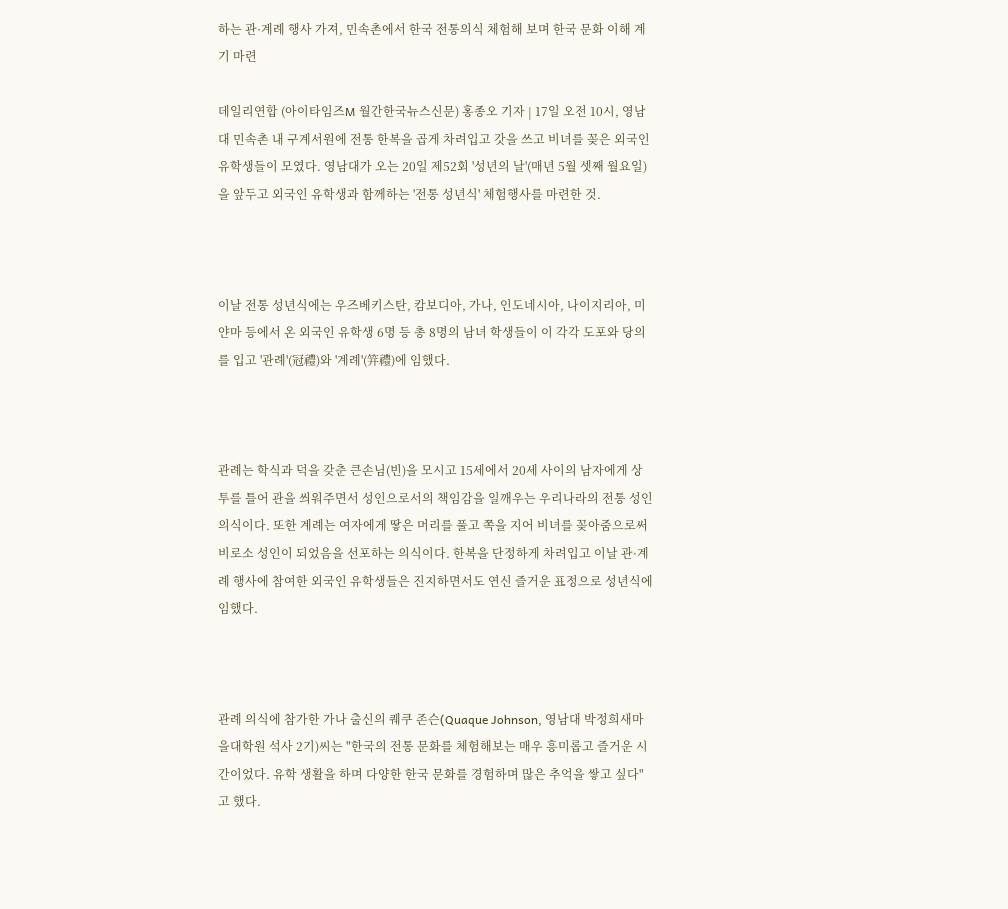하는 관·계례 행사 가져, 민속촌에서 한국 전통의식 체험해 보며 한국 문화 이해 계기 마련

데일리연합 (아이타임즈M 월간한국뉴스신문) 홍종오 기자 | 17일 오전 10시, 영남대 민속촌 내 구계서원에 전통 한복을 곱게 차려입고 갓을 쓰고 비녀를 꽂은 외국인 유학생들이 모였다. 영남대가 오는 20일 제52회 '성년의 날'(매년 5월 셋째 월요일)을 앞두고 외국인 유학생과 함께하는 '전통 성년식' 체험행사를 마련한 것.



이날 전통 성년식에는 우즈베키스탄, 캄보디아, 가나, 인도네시아, 나이지리아, 미얀마 등에서 온 외국인 유학생 6명 등 총 8명의 남녀 학생들이 이 각각 도포와 당의를 입고 '관례'(冠禮)와 '계례'(笄禮)에 임했다.



관례는 학식과 덕을 갖춘 큰손님(빈)을 모시고 15세에서 20세 사이의 남자에게 상투를 틀어 관을 씌워주면서 성인으로서의 책임감을 일깨우는 우리나라의 전통 성인 의식이다. 또한 계례는 여자에게 땋은 머리를 풀고 쪽을 지어 비녀를 꽂아줌으로써 비로소 성인이 되었음을 선포하는 의식이다. 한복을 단정하게 차려입고 이날 관·계례 행사에 참여한 외국인 유학생들은 진지하면서도 연신 즐거운 표정으로 성년식에 임했다.



관례 의식에 참가한 가나 출신의 퀘쿠 존슨(Quaque Johnson, 영남대 박정희새마을대학원 석사 2기)씨는 "한국의 전통 문화를 체험해보는 매우 흥미롭고 즐거운 시간이었다. 유학 생활을 하며 다양한 한국 문화를 경험하며 많은 추억을 쌓고 싶다"고 했다.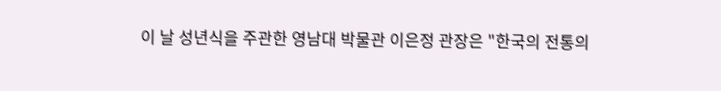이 날 성년식을 주관한 영남대 박물관 이은정 관장은 "한국의 전통의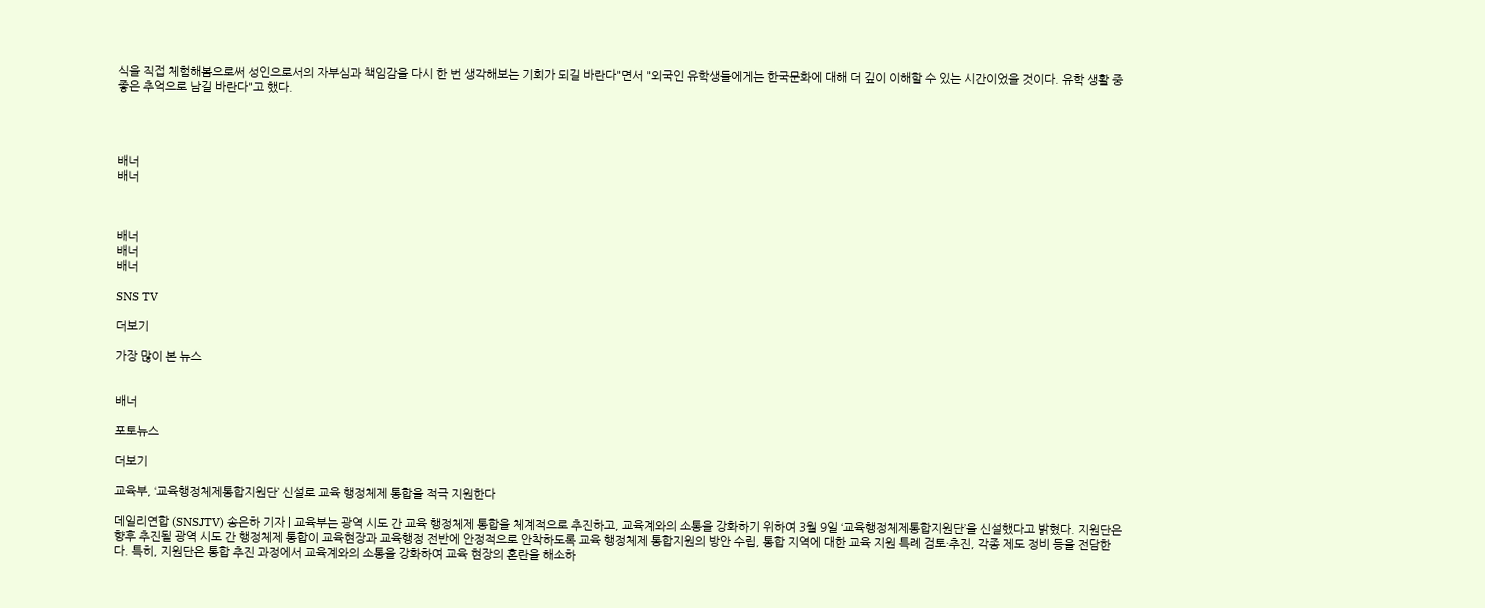식을 직접 체험해봄으로써 성인으로서의 자부심과 책임감을 다시 한 번 생각해보는 기회가 되길 바란다"면서 "외국인 유학생들에게는 한국문화에 대해 더 깊이 이해할 수 있는 시간이었을 것이다. 유학 생활 중 좋은 추억으로 남길 바란다"고 했다.




배너
배너



배너
배너
배너

SNS TV

더보기

가장 많이 본 뉴스


배너

포토뉴스

더보기

교육부, ‘교육행정체제통합지원단’ 신설로 교육 행정체제 통합을 적극 지원한다

데일리연합 (SNSJTV) 송은하 기자 | 교육부는 광역 시도 간 교육 행정체제 통합을 체계적으로 추진하고, 교육계와의 소통을 강화하기 위하여 3월 9일 ‘교육행정체제통합지원단’을 신설했다고 밝혔다. 지원단은 향후 추진될 광역 시도 간 행정체제 통합이 교육현장과 교육행정 전반에 안정적으로 안착하도록 교육 행정체제 통합지원의 방안 수립, 통합 지역에 대한 교육 지원 특례 검토·추진, 각종 제도 정비 등을 전담한다. 특히, 지원단은 통합 추진 과정에서 교육계와의 소통을 강화하여 교육 현장의 혼란을 해소하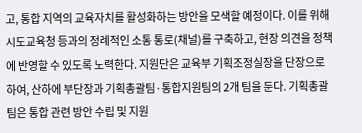고, 통합 지역의 교육자치를 활성화하는 방안을 모색할 예정이다. 이를 위해 시도교육청 등과의 정례적인 소통 통로(채널)를 구축하고, 현장 의견을 정책에 반영할 수 있도록 노력한다. 지원단은 교육부 기획조정실장을 단장으로 하여, 산하에 부단장과 기획총괄팀·통합지원팀의 2개 팀을 둔다. 기획총괄팀은 통합 관련 방안 수립 및 지원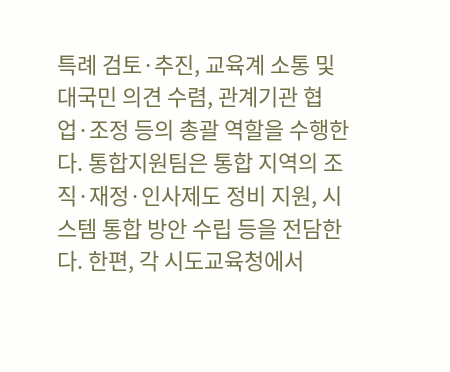특례 검토·추진, 교육계 소통 및 대국민 의견 수렴, 관계기관 협업·조정 등의 총괄 역할을 수행한다. 통합지원팀은 통합 지역의 조직·재정·인사제도 정비 지원, 시스템 통합 방안 수립 등을 전담한다. 한편, 각 시도교육청에서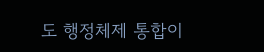도 행정체제 통합이